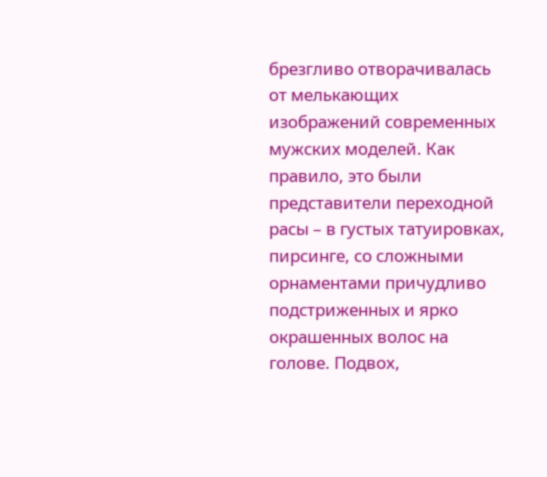брезгливо отворачивалась от мелькающих изображений современных мужских моделей. Как правило, это были представители переходной расы – в густых татуировках, пирсинге, со сложными орнаментами причудливо подстриженных и ярко окрашенных волос на голове. Подвох,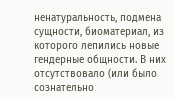ненатуральность, подмена сущности, биоматериал, из которого лепились новые гендерные общности. В них отсутствовало (или было сознательно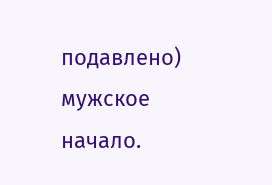подавлено) мужское начало.